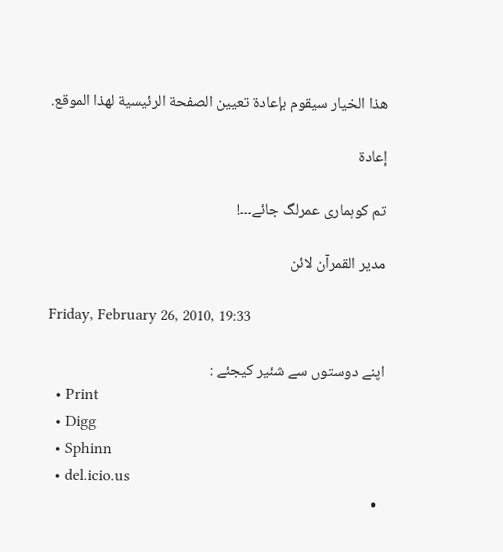هذا الخيار سيقوم بإعادة تعيين الصفحة الرئيسية لهذا الموقع.

إعادة

تم کوہماری عمرلگ جائے۔۔۔!

مدیر القمرآن لائن

Friday, February 26, 2010, 19:33

اپنے دوستوں سے شئیر کیجئے :
  • Print
  • Digg
  • Sphinn
  • del.icio.us
  •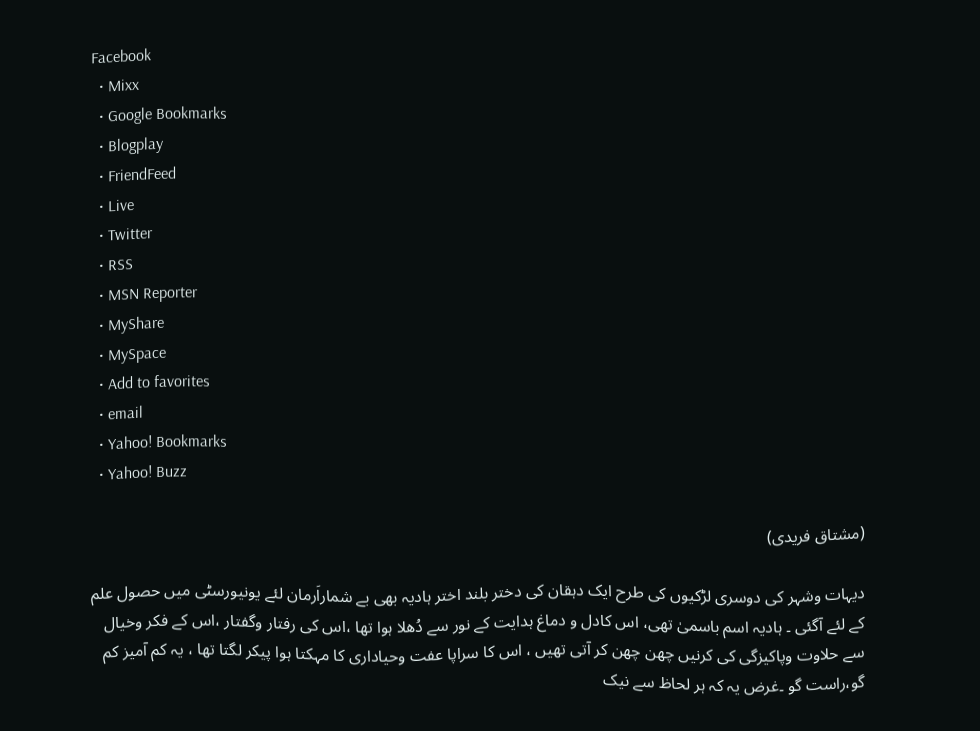Facebook
  • Mixx
  • Google Bookmarks
  • Blogplay
  • FriendFeed
  • Live
  • Twitter
  • RSS
  • MSN Reporter
  • MyShare
  • MySpace
  • Add to favorites
  • email
  • Yahoo! Bookmarks
  • Yahoo! Buzz

(مشتاق فریدی)

دیہات وشہر کی دوسری لڑکیوں کی طرح ایک دہقان کی دختر بلند اختر ہادیہ بھی بے شماراَرمان لئے یونیورسٹی میں حصول علم کے لئے آگئی ۔ ہادیہ اسم باسمیٰ تھی، اس کادل و دماغ ہدایت کے نور سے دُھلا ہوا تھا ،اس کی رفتار وگفتار ،اس کے فکر وخیال سے حلاوت وپاکیزگی کی کرنیں چھن چھن کر آتی تھیں ، اس کا سراپا عفت وحیاداری کا مہکتا ہوا پیکر لگتا تھا ، یہ کم آمیز کم گو،راست گو ۔غرض یہ کہ ہر لحاظ سے نیک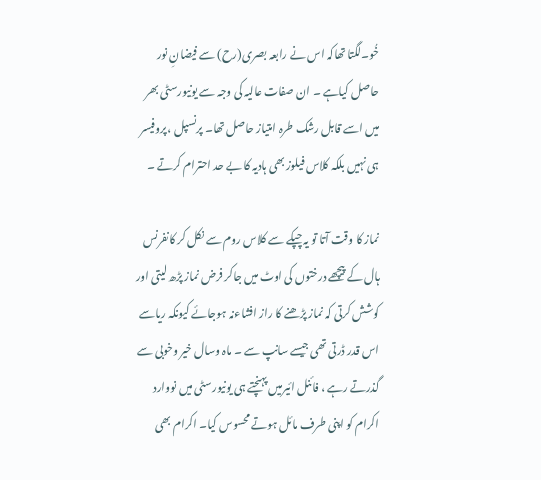خُو۔لگتا تھاکہ اس نے رابعہ بصری(رح) سے فیضانِ نور حاصل کیاہے ۔ ان صفات عالیہ کی وجہ سے یونیورسٹی بھر میں اسے قابل رشک طرہ امتیاز حاصل تھا۔ پرنسپل ،پروفیسر ہی نہیں بلکہ کلاس فیلوز بھی ہادیہ کا بے حد احترام کرتے ۔

نماز کا وقت آتا تو یہ چپکے سے کلاس روم سے نکل کر کانفرنس ہال کے پیچھے درختوں کی اوٹ میں جاکر فرض نماز پڑھ لیتی اور کوشش کرتی کہ نماز پڑھنے کا راز افشاءنہ ہوجائے کیونکہ ریاسے اس قدر ڈرتی تھی جیسے سانپ سے ۔ ماہ وسال خیر وخوبی سے گذرتے رہے ، فائنل ائیرمیں پہنچتے ہی یونیورسٹی میں نووارد اکرام کو اپنی طرف مائل ہوتے محسوس کیا۔ اکرام بھی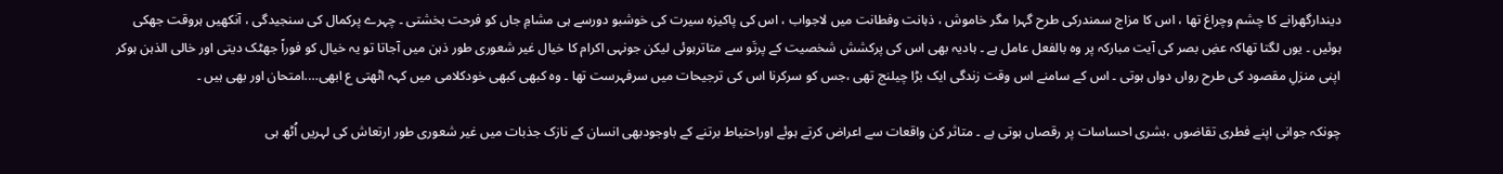دیندارگھرانے کا چشم وچراغ تھا ، اس کا مزاج سمندرکی طرح گہرا مگر خاموش ، ذہانت وفطانت میں لاجواب ، اس کی پاکیزہ سیرت کی خوشبو دورسے ہی مشامِ جاں کو فرحت بخشتی ۔ چہرے پرکمال کی سنجیدگی ، آنکھیں ہروقت جھکی ہوئیں ۔ یوں لگتا تھاکہ عضِ بصر کی آیت مبارکہ پر وہ بالفعل عامل ہے ۔ ہادیہ بھی اس کی پرکشش شخصیت کے پرتَو سے متاترہوئی لیکن جونہی اکرام کا خیال غیر شعوری طور ذہن میں آجاتا تو یہ خیال کو فوراً جھٹک دیتی اور خالی الذہن ہوکر اپنی منزلِ مقصود کی طرح رواں دواں ہوتی ۔ اس کے سامنے اس وقت زندگی ایک بڑا چیلنج تھی ،جس کو سرکرنا اس کی ترجیحات میں سرفہرست تھا ۔ وہ کبھی کبھی خودکلامی میں کہہ اٹھتی ع ابھی….امتحان اور بھی ہیں ۔

چونکہ جوانی اپنے فطری تقاضوں ،بشری احساسات پر رقصاں ہوتی ہے ۔ متاثر کن واقعات سے اعراض کرتے ہوئے اوراحتیاط برتنے کے باوجودبھی انسان کے نازک جذبات میں غیر شعوری طور ارتعاش کی لہریں اُٹھ ہی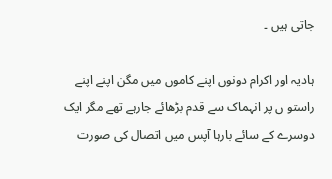جاتی ہیں ۔

ہادیہ اور اکرام دونوں اپنے کاموں میں مگن اپنے اپنے راستو ں پر انہماک سے قدم بڑھائے جارہے تھے مگر ایک دوسرے کے سائے بارہا آپس میں اتصال کی صورت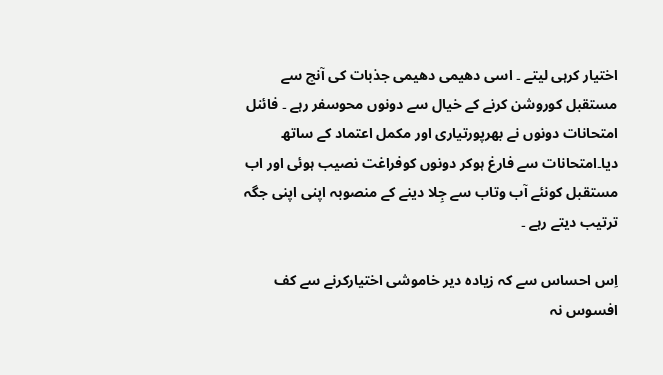اختیار کرہی لیتے ۔ اسی دھیمی دھیمی جذبات کی آنچ سے مستقبل کوروشن کرنے کے خیال سے دونوں محوسفر رہے ۔ فائنل امتحانات دونوں نے بھرپورتیاری اور مکمل اعتماد کے ساتھ دیا۔امتحانات سے فارغ ہوکر دونوں کوفراغت نصیب ہوئی اور اب مستقبل کونئے آب وتاب سے جِلا دینے کے منصوبہ اپنی اپنی جگہ ترتیب دیتے رہے ۔

اِس احساس سے کہ زیادہ دیر خاموشی اختیارکرنے سے کف افسوس نہ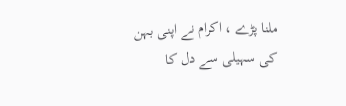ملنا پڑے ، اکرام نے اپنی بہن کی سہیلی سے دل کا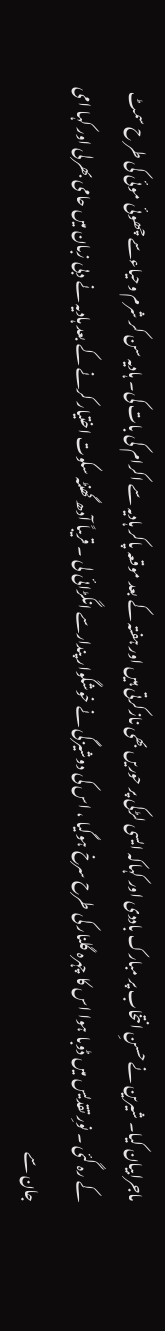ماجرابیان کیا۔ شیرین نے حسنِ انتخاب پر مبارک باددی اور کہاکہ ایسی لڑکی پر حوریں بھی نازکرتی ہیں اور ہفتہ کے بعد موقعہ پاکر ہادیہ سے اکرام کی بات کی۔ ہادیہ سن کر شرم وحیاءسے چھوئی موئی کی طر ح سمٹ کے رہ گئی ۔ نورِ تقدیس میں ڈوبا ہوا اس کا چہرہ گلنار کی طرح سرخ ہوگیا ، اس کی دوشیزگی نے خوشگوار پندارسے انگڑائی لی ۔ قریباً آدھ گھنٹہ سکوت اختیار کرنے کے بعد ہادیہ نے دبی زبان میں حامی بھرلی اور کہا امی جان سے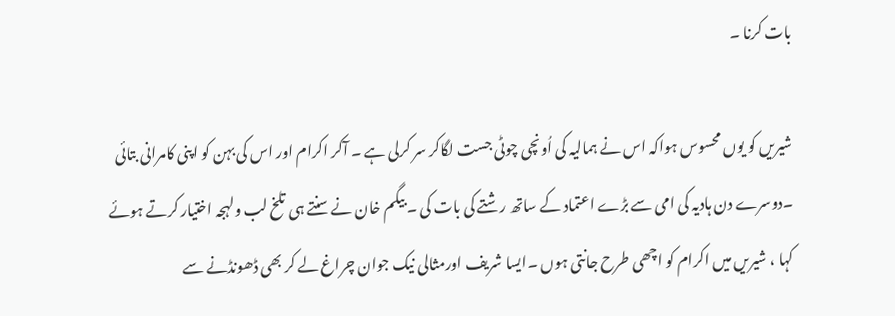بات کرنا ۔

شیریں کو یوں محسوس ہواکہ اس نے ہمالیہ کی اُونچی چوٹی جست لگاکر سر کرلی ہے ۔ آکر اکرام اور اس کی بہن کو اپنی کامرانی بتائی ۔دوسرے دن ہادیہ کی امی سے بڑے اعتماد کے ساتھ رشتے کی بات کی ۔ بیگم خان نے سنتے ہی تلخ لب ولہجہ اختیار کرتے ہوئے کہا ، شیریں میں اکرام کو اچھی طرح جانتی ہوں ۔ایسا شریف اورمثالی نیک جوان چراغ لے کر بھی ڈھونڈنے سے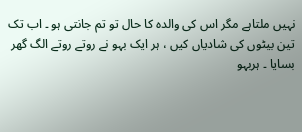نہیں ملتاہے مگر اس کی والدہ کا حال تو تم جانتی ہو ۔ اب تک تین بیٹوں کی شادیاں کیں ، ہر ایک بہو نے روتے روتے الگ گھر بسایا ۔ ہربہو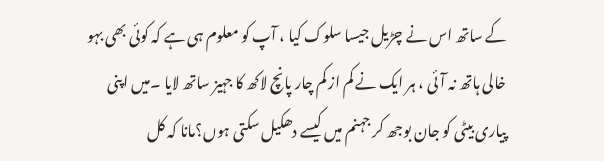کے ساتھ اس نے چڑیل جیسا سلوک کیا ، آپ کو معلوم ہی ہے کہ کوئی بھی بہو خالی ہاتھ نہ آئی ، ہر ایک نے کم از کم چار پانچ لاکھ کا جہیز ساتھ لایا ۔میں اپنی پیاری بیٹی کو جان بوجھ کر جہنم میں کیسے دھکیل سکتی ہوں؟مانا کہ کل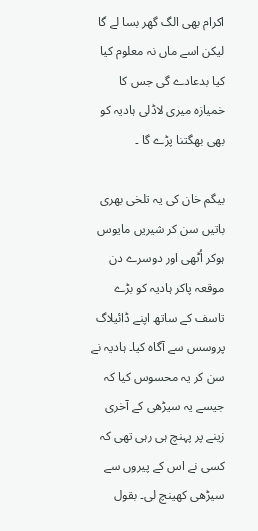اکرام بھی الگ گھر بسا لے گا لیکن اسے ماں نہ معلوم کیا کیا بدعادے گی جس کا خمیازہ میری لاڈلی ہادیہ کو بھی بھگتنا پڑے گا ۔

بیگم خان کی یہ تلخی بھری باتیں سن کر شیریں مایوس ہوکر اُٹھی اور دوسرے دن موقعہ پاکر ہادیہ کو بڑے تاسف کے ساتھ اپنے ڈائیلاگ پروسس سے آگاہ کیا۔ ہادیہ نے سن کر یہ محسوس کیا کہ جیسے یہ سیڑھی کے آخری زینے پر پہنچ ہی رہی تھی کہ کسی نے اس کے پیروں سے سیڑھی کھینچ لی۔ بقول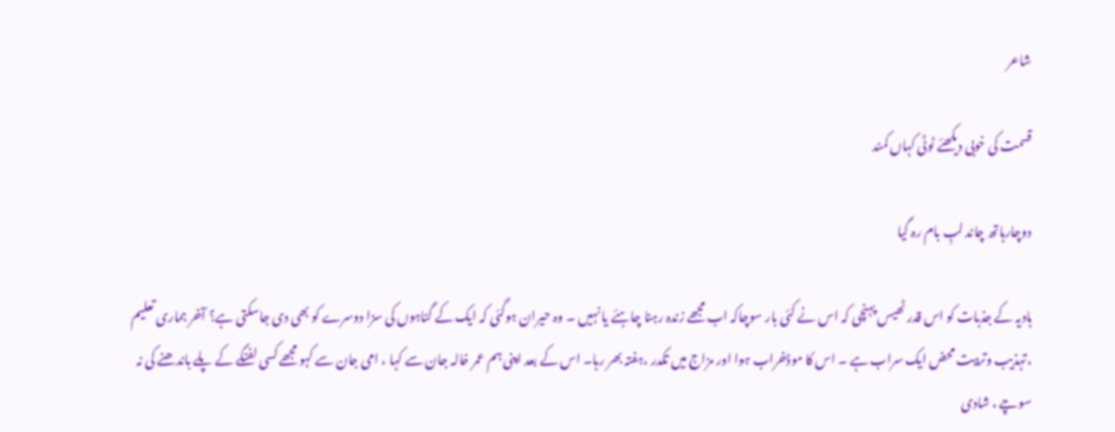شاعر

قسمت کی خوبی دیکھئے ٹوٹی کہاں کمند

دوچارہاتھ چاند لبِ بام رہ گیا

ہادیہ کے جذبات کو اس قدر ٹھیس پہنچی کہ اس نے کئی بار سوچاکہ اب مجھے زندہ رہنا چاہئے یا نہیں ۔ وہ حیران ہوگئی کہ ایک کے گناہوں کی سزا دوسرے کو بھی دی جاسکتی ہے؟ آخر ہماری تعلیم ،تہذیب وتربیت محض ایک سراب ہے ۔ اس کا موڈخراب ہوا اور مزاج میں تکدر ،ہفتہ بھر رہا۔ اس کے بعد اپنی ہم عمر خالہ جان سے کہا ، امی جان سے کہو مجھے کسی لفنگے کے پلے باندھنے کی نہ سوچے ، شادی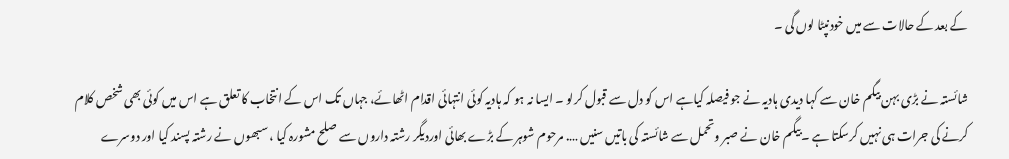کے بعد کے حالات سے میں خودنپٹا لوں گی ۔

شائستہ نے بڑی بہن بیگم خان سے کہا دیدی ہادیہ نے جو فیصلہ کیاہے اس کو دل سے قبول کرلو ۔ ایسا نہ ہو کہ ہادیہ کوئی انتہائی اقدام اٹھائے، جہاں تک اس کے انتخاب کا تعلق ہے اس میں کوئی بھی شخص کلام کرنے کی جرات ہی نہیں کرسکتا ہے ۔بیگم خان نے صبر وتحمل سے شائستہ کی باتیں سنیں …. مرحوم شوہر کے بڑے بھائی اوردیگر رشتہ داروں سے صلح مشورہ کیا ، سبھوں نے رشتہ پسند کیا اور دوسرے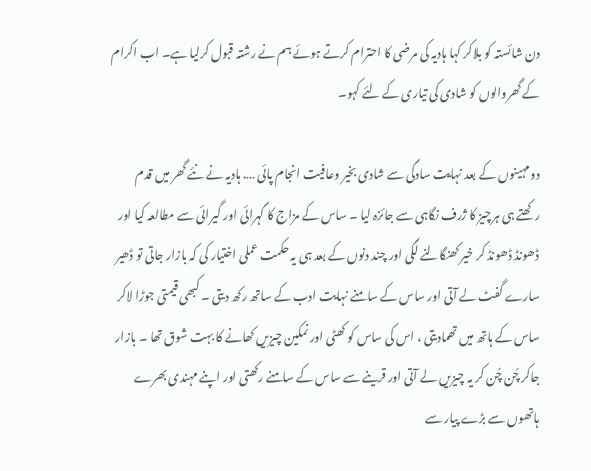دن شائستہ کو بلاکر کہا ہادیہ کی مرضی کا احترام کرتے ہوئے ہم نے رشتہ قبول کرلیا ہے۔ اب اکرام کے گھروالوں کو شادی کی تیاری کے لئے کہو۔

دومہینوں کے بعد نہایت سادگی سے شادی بخیر وعافیت انجام پائی …. ہادیہ نے نئے گھر میں قدم رکھتے ہی ہرچیز کا ژرف نگاہی سے جائزہ لیا ۔ ساس کے مزاج کا گہرائی اور گیرائی سے مطالعہ کیا اور ڈھونڈ ڈھونڈ کر خیر کھنگالنے لگی اور چند دنوں کے بعد ہی یہ حکمت عملی اختیار کی کہ بازار جاتی تو ڈھیر سارے گفٹ لے آتی اور ساس کے سامنے نہایت ادب کے ساتھ رکھ دیتی ۔ کبھی قیمتی جوڑا لاکر ساس کے ہاتھ میں تھمادیتی ، اس کی ساس کو کھٹی اور نمکین چیزیں کھانے کا بہت شوق تھا ۔ بازار جاکر چُن چُن کر یہ چیزیں لے آتی اور قرینے سے ساس کے سامنے رکھتی اور اپنے مہندی بھرے ہاتھوں سے بڑے پیار سے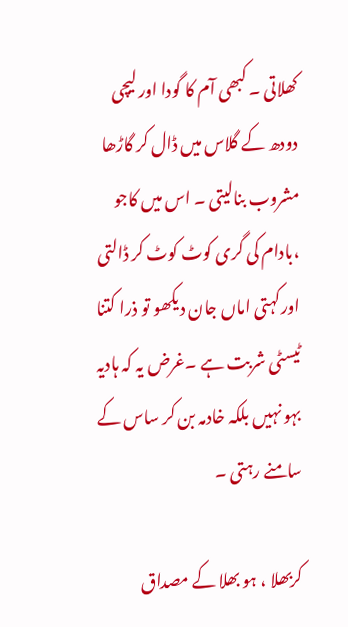کھلاتی ۔ کبھی آم کا گودا اور لیچی دودھ کے گلاس میں ڈال کر گاڑھا مشروب بنالیتی ۔ اس میں کاجو ،بادام کی گری کوٹ کوٹ کر ڈالتی اورکہتی اماں جان دیکھو تو ذرا کتنا ٹیسٹی شربت ہے ۔غرض یہ کہ ہادیہ بہو نہیں بلکہ خادمہ بن کر ساس کے سامنے رہتی ۔

کربھلا ، ہو بھلا کے مصداق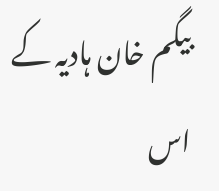بیگم خان ہادیہ کے اس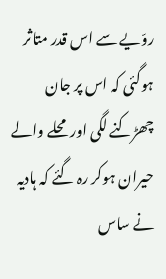روّیے سے اس قدر متاثر ہوگئی کہ اس پر جان چھڑکنے لگی اور محلے والے حیران ہوکر رہ گئے کہ ہادیہ نے ساس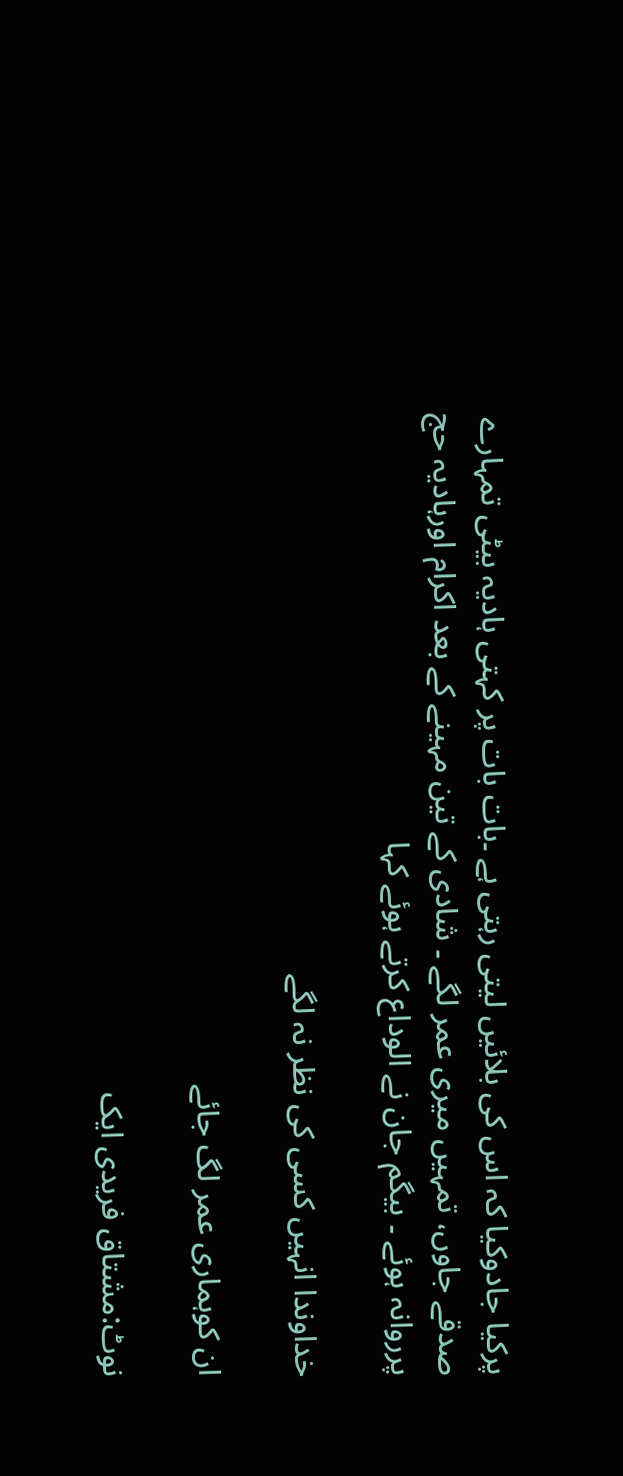پرکیا جادوکیا کہ اس کی بلائیں لیتی رہتی ہے ۔بات بات پر کہتی ہادیہ بیٹی تمہارے صدقے جاوں، تمہیں میری عمر لگے ۔ شادی کے تین مہینے کے بعد اکرام اورہادیہ حج پرروانہ ہوئے ۔ بیگم جان نے الوداع کرتے ہوئے کہا

خداوندا انہیں کسی کی نظر نہ لگے

ان کوہماری عمر لگ جائے

نوٹ:مشتاق فریدی ایک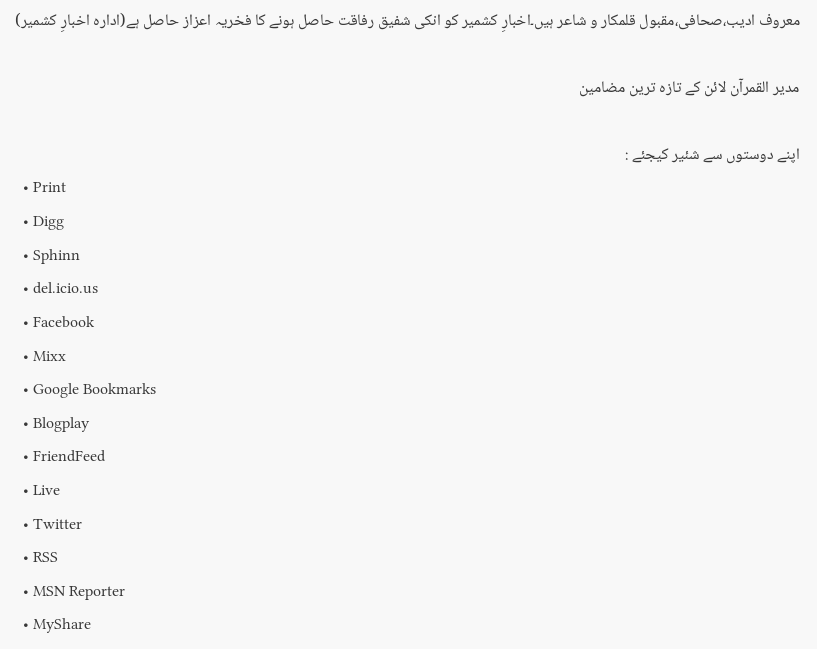معروف ادیب،صحافی،مقبول قلمکار و شاعر ہیں۔اخبارِ کشمیر کو انکی شفیق رفاقت حاصل ہونے کا فخریہ اعزاز حاصل ہے(ادارہ اخبارِ کشمیر)

مدیر القمرآن لائن کے تازہ ترین مضامین

اپنے دوستوں سے شئیر کیجئے :
  • Print
  • Digg
  • Sphinn
  • del.icio.us
  • Facebook
  • Mixx
  • Google Bookmarks
  • Blogplay
  • FriendFeed
  • Live
  • Twitter
  • RSS
  • MSN Reporter
  • MyShare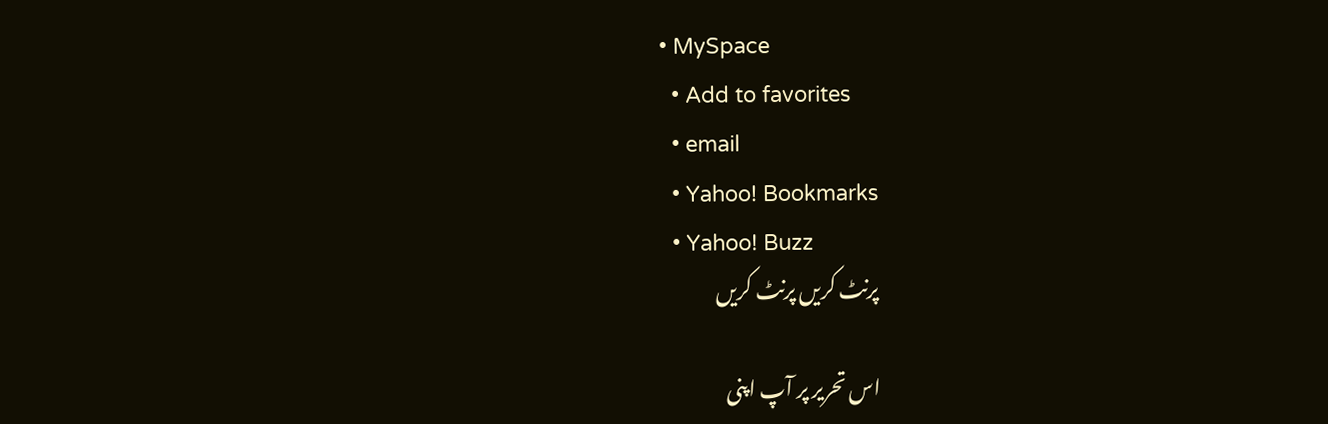• MySpace
  • Add to favorites
  • email
  • Yahoo! Bookmarks
  • Yahoo! Buzz
پرنٹ کریں پرنٹ کریں

اس تحریر پر آپ اپنی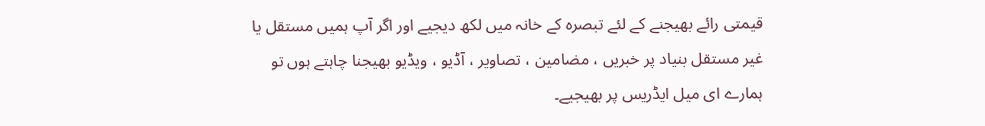قیمتی رائے بھیجنے کے لئے تبصرہ کے خانہ میں لکھ دیجیے اور اگر آپ ہمیں مستقل یا غیر مستقل بنیاد پر خبریں ، مضامین ، تصاویر ، آڈیو ، ویڈیو بھیجنا چاہتے ہوں تو ہمارے ای میل ایڈریس پر بھیجیے۔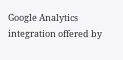Google Analytics integration offered by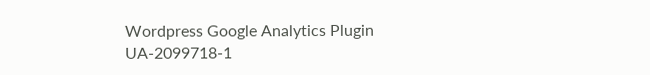Wordpress Google Analytics Plugin
UA-2099718-1